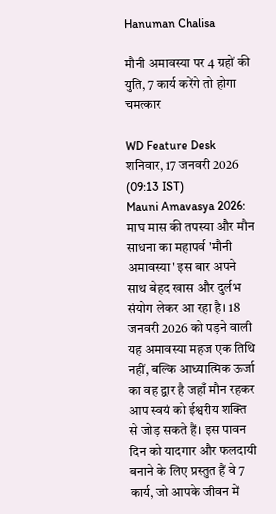Hanuman Chalisa

मौनी अमावस्या पर 4 ग्रहों की युति, 7 कार्य करेंगे तो होगा चमत्कार

WD Feature Desk
शनिवार, 17 जनवरी 2026 (09:13 IST)
Mauni Amavasya 2026: माघ मास की तपस्या और मौन साधना का महापर्व 'मौनी अमावस्या' इस बार अपने साथ बेहद खास और दुर्लभ संयोग लेकर आ रहा है। 18 जनवरी 2026 को पड़ने वाली यह अमावस्या महज एक तिथि नहीं, बल्कि आध्यात्मिक ऊर्जा का वह द्वार है जहाँ मौन रहकर आप स्वयं को ईश्वरीय शक्ति से जोड़ सकते हैं। इस पावन दिन को यादगार और फलदायी बनाने के लिए प्रस्तुत हैं वे 7 कार्य, जो आपके जीवन में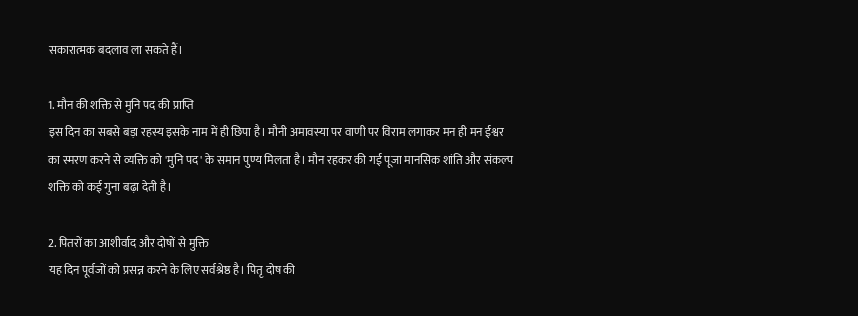सकारात्मक बदलाव ला सकते हैं।

1. मौन की शक्ति से मुनि पद की प्राप्ति
इस दिन का सबसे बड़ा रहस्य इसके नाम में ही छिपा है। मौनी अमावस्या पर वाणी पर विराम लगाकर मन ही मन ईश्वर का स्मरण करने से व्यक्ति को 'मुनि पद' के समान पुण्य मिलता है। मौन रहकर की गई पूजा मानसिक शांति और संकल्प शक्ति को कई गुना बढ़ा देती है।

2. पितरों का आशीर्वाद और दोषों से मुक्ति
यह दिन पूर्वजों को प्रसन्न करने के लिए सर्वश्रेष्ठ है। पितृ दोष की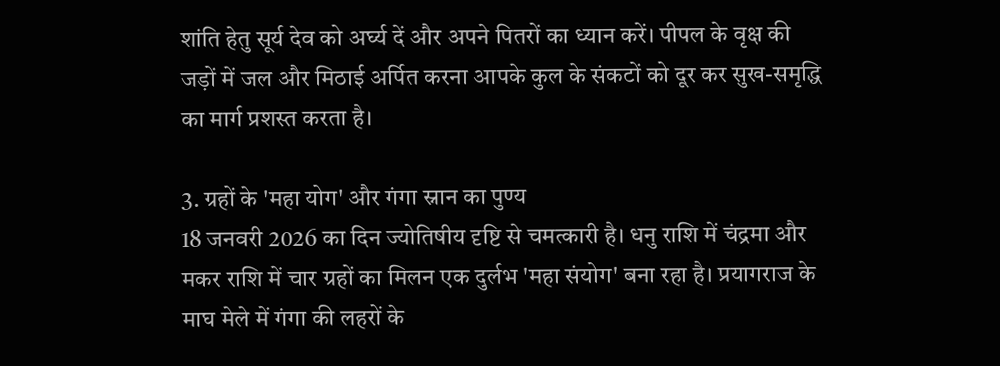शांति हेतु सूर्य देव को अर्घ्य दें और अपने पितरों का ध्यान करें। पीपल के वृक्ष की जड़ों में जल और मिठाई अर्पित करना आपके कुल के संकटों को दूर कर सुख-समृद्धि का मार्ग प्रशस्त करता है।

3. ग्रहों के 'महा योग' और गंगा स्नान का पुण्य
18 जनवरी 2026 का दिन ज्योतिषीय दृष्टि से चमत्कारी है। धनु राशि में चंद्रमा और मकर राशि में चार ग्रहों का मिलन एक दुर्लभ 'महा संयोग' बना रहा है। प्रयागराज के माघ मेले में गंगा की लहरों के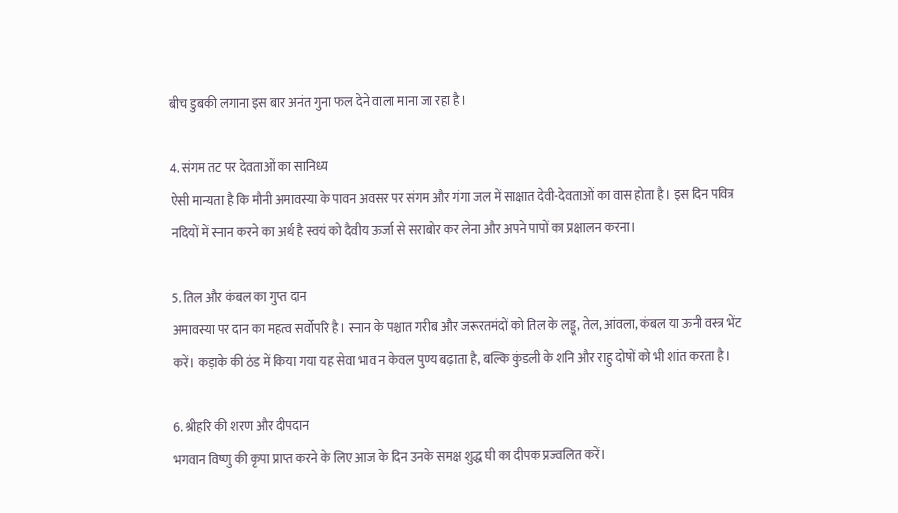बीच डुबकी लगाना इस बार अनंत गुना फल देने वाला माना जा रहा है।

4. संगम तट पर देवताओं का सानिध्य
ऐसी मान्यता है कि मौनी अमावस्या के पावन अवसर पर संगम और गंगा जल में साक्षात देवी-देवताओं का वास होता है। इस दिन पवित्र नदियों में स्नान करने का अर्थ है स्वयं को दैवीय ऊर्जा से सराबोर कर लेना और अपने पापों का प्रक्षालन करना।

5. तिल और कंबल का गुप्त दान
अमावस्या पर दान का महत्व सर्वोपरि है। स्नान के पश्चात गरीब और जरूरतमंदों को तिल के लड्डू, तेल, आंवला, कंबल या ऊनी वस्त्र भेंट करें। कड़ाके की ठंड में किया गया यह सेवा भाव न केवल पुण्य बढ़ाता है, बल्कि कुंडली के शनि और राहु दोषों को भी शांत करता है।

6. श्रीहरि की शरण और दीपदान
भगवान विष्णु की कृपा प्राप्त करने के लिए आज के दिन उनके समक्ष शुद्ध घी का दीपक प्रज्वलित करें।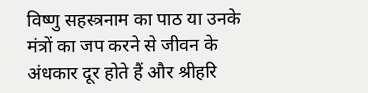विष्णु सहस्त्रनाम का पाठ या उनके मंत्रों का जप करने से जीवन के अंधकार दूर होते हैं और श्रीहरि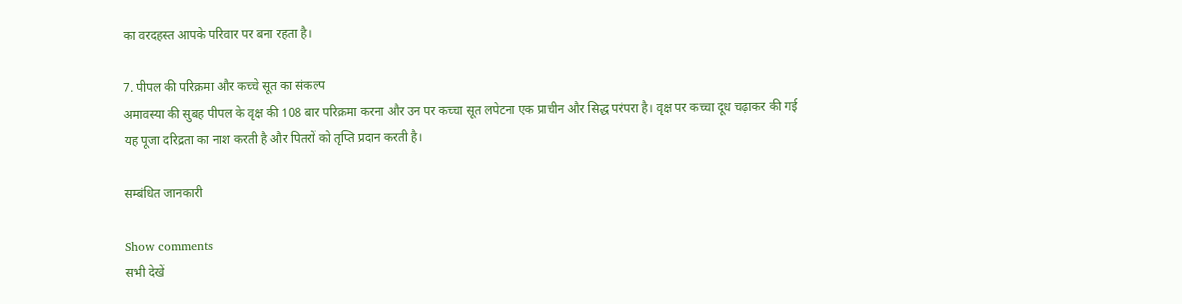का वरदहस्त आपके परिवार पर बना रहता है।

7. पीपल की परिक्रमा और कच्चे सूत का संकल्प
अमावस्या की सुबह पीपल के वृक्ष की 108 बार परिक्रमा करना और उन पर कच्चा सूत लपेटना एक प्राचीन और सिद्ध परंपरा है। वृक्ष पर कच्चा दूध चढ़ाकर की गई यह पूजा दरिद्रता का नाश करती है और पितरों को तृप्ति प्रदान करती है।

सम्बंधित जानकारी

Show comments
सभी देखें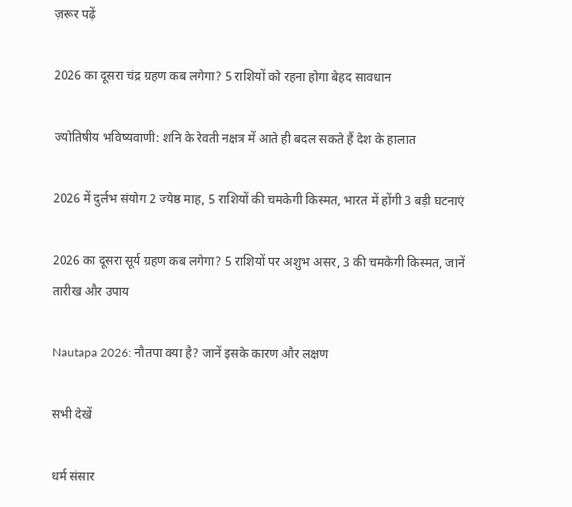ज़रूर पढ़ें

2026 का दूसरा चंद्र ग्रहण कब लगेगा? 5 राशियों को रहना होगा बेहद सावधान

ज्योतिषीय भविष्यवाणी: शनि के रेवती नक्षत्र में आते ही बदल सकते हैं देश के हालात

2026 में दुर्लभ संयोग 2 ज्येष्ठ माह, 5 राशियों की चमकेगी किस्मत, भारत में होंगी 3 बड़ी घटनाएं

2026 का दूसरा सूर्य ग्रहण कब लगेगा? 5 राशियों पर अशुभ असर, 3 की चमकेगी किस्मत, जानें तारीख और उपाय

Nautapa 2026: नौतपा क्या है? जानें इसके कारण और लक्षण

सभी देखें

धर्म संसार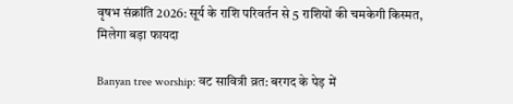वृषभ संक्रांति 2026: सूर्य के राशि परिवर्तन से 5 राशियों की चमकेगी किस्मत, मिलेगा बड़ा फायदा

Banyan tree worship: वट सावित्री व्रत: बरगद के पेड़ में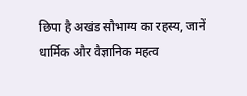छिपा है अखंड सौभाग्य का रहस्य, जानें धार्मिक और वैज्ञानिक महत्व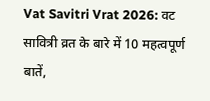Vat Savitri Vrat 2026: वट सावित्री व्रत के बारे में 10 महत्वपूर्ण बातें,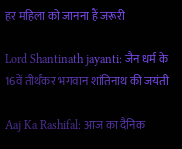हर महिला को जानना हैं जरूरी

Lord Shantinath jayanti: जैन धर्म के 16वें तीर्थंकर भगवान शांतिनाथ की जयंती

Aaj Ka Rashifal: आज का दैनिक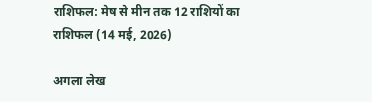राशिफल: मेष से मीन तक 12 राशियों का राशिफल (14 मई, 2026)

अगला लेख